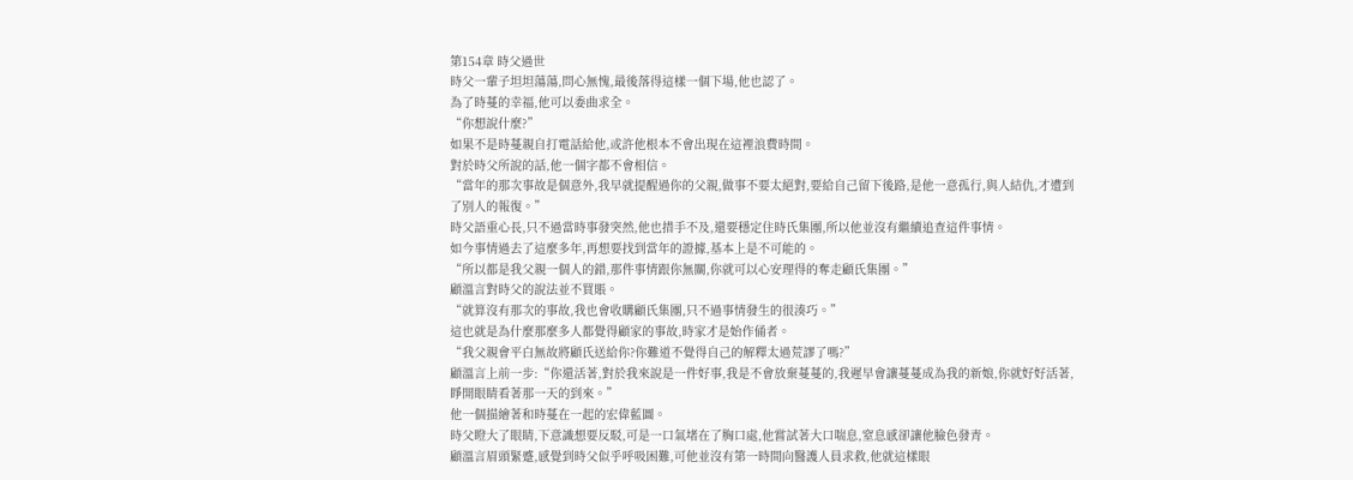第154章 時父過世
時父一輩子坦坦蕩蕩,問心無愧,最後落得這樣一個下場,他也認了。
為了時蔓的幸福,他可以委曲求全。
“你想說什麼?”
如果不是時蔓親自打電話給他,或許他根本不會出現在這裡浪費時間。
對於時父所說的話,他一個字都不會相信。
“當年的那次事故是個意外,我早就提醒過你的父親,做事不要太絕對,要給自己留下後路,是他一意孤行,與人結仇,才遭到了別人的報復。”
時父語重心長,只不過當時事發突然,他也措手不及,還要穩定住時氏集團,所以他並沒有繼續追查這件事情。
如今事情過去了這麼多年,再想要找到當年的證據,基本上是不可能的。
“所以都是我父親一個人的錯,那件事情跟你無關,你就可以心安理得的奪走顧氏集團。”
顧溫言對時父的說法並不買賬。
“就算沒有那次的事故,我也會收購顧氏集團,只不過事情發生的很湊巧。”
這也就是為什麼那麼多人都覺得顧家的事故,時家才是始作俑者。
“我父親會平白無故將顧氏送給你?你難道不覺得自己的解釋太過荒謬了嗎?”
顧溫言上前一步:“你還活著,對於我來說是一件好事,我是不會放棄蔓蔓的,我遲早會讓蔓蔓成為我的新娘,你就好好活著,睜開眼睛看著那一天的到來。”
他一個描繪著和時蔓在一起的宏偉藍圖。
時父瞪大了眼睛,下意識想要反駁,可是一口氣堵在了胸口處,他嘗試著大口喘息,窒息感卻讓他臉色發青。
顧溫言眉頭緊蹙,感覺到時父似乎呼吸困難,可他並沒有第一時間向醫護人員求救,他就這樣眼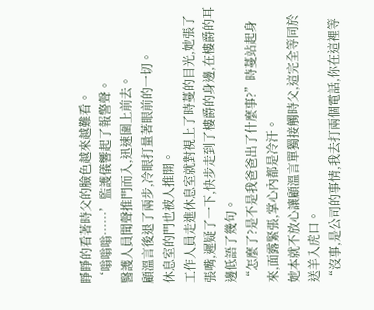睜睜的看著時父的臉色越來越難看。
‘嗡嗡嗡……’監護儀響起了報警聲。
醫護人員聞聲推門而入,迅速圍上前去。
顧溫言後退了兩步,冷眼打量著眼前的一切。
休息室的門也被人推開。
工作人員走進休息室就對視上了時蔓的目光,她張了張嘴,遲疑了一下,快步走到了樓爵的身邊,在樓爵的耳邊低語了幾句。
“怎麼了?是不是我爸爸出了什麼事?”時蔓站起身來,面露緊張,掌心內都是冷汗。
她本就不放心讓顧溫言單獨接觸時父,這完全等同於送羊入虎口。
“沒事,是公司的事情,我去打兩個電話,你在這裡等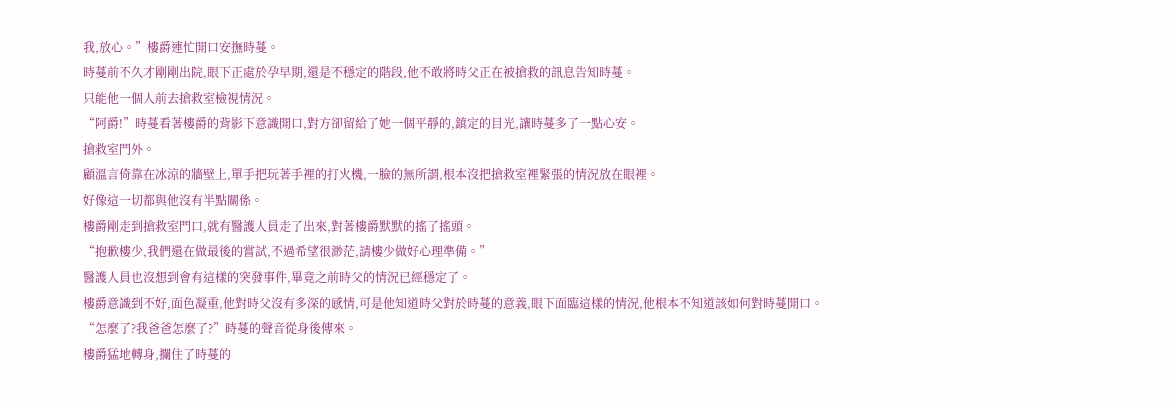我,放心。”樓爵連忙開口安撫時蔓。
時蔓前不久才剛剛出院,眼下正處於孕早期,還是不穩定的階段,他不敢將時父正在被搶救的訊息告知時蔓。
只能他一個人前去搶救室檢視情況。
“阿爵!”時蔓看著樓爵的背影下意識開口,對方卻留給了她一個平靜的,鎮定的目光,讓時蔓多了一點心安。
搶救室門外。
顧溫言倚靠在冰涼的牆壁上,單手把玩著手裡的打火機,一臉的無所謂,根本沒把搶救室裡緊張的情況放在眼裡。
好像這一切都與他沒有半點關係。
樓爵剛走到搶救室門口,就有醫護人員走了出來,對著樓爵默默的搖了搖頭。
“抱歉樓少,我們還在做最後的嘗試,不過希望很渺茫,請樓少做好心理準備。”
醫護人員也沒想到會有這樣的突發事件,畢竟之前時父的情況已經穩定了。
樓爵意識到不好,面色凝重,他對時父沒有多深的感情,可是他知道時父對於時蔓的意義,眼下面臨這樣的情況,他根本不知道該如何對時蔓開口。
“怎麼了?我爸爸怎麼了?”時蔓的聲音從身後傳來。
樓爵猛地轉身,攔住了時蔓的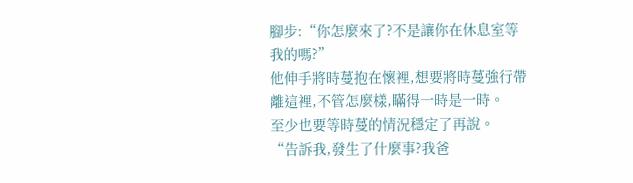腳步:“你怎麼來了?不是讓你在休息室等我的嗎?”
他伸手將時蔓抱在懷裡,想要將時蔓強行帶離這裡,不管怎麼樣,瞞得一時是一時。
至少也要等時蔓的情況穩定了再說。
“告訴我,發生了什麼事?我爸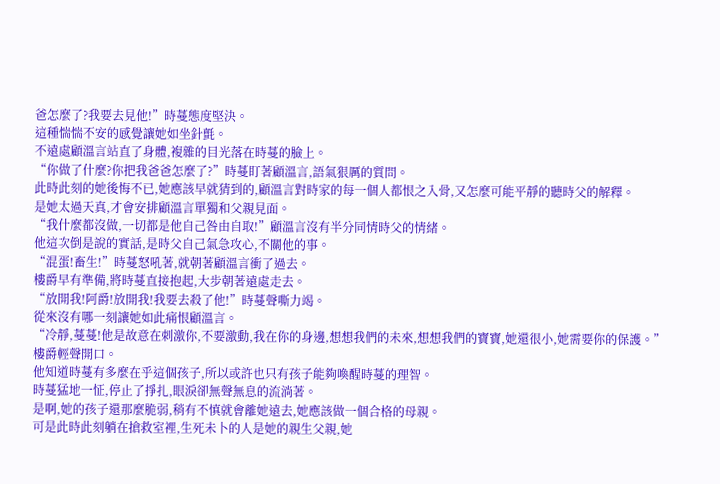爸怎麼了?我要去見他!”時蔓態度堅決。
這種惴惴不安的感覺讓她如坐針氈。
不遠處顧溫言站直了身體,複雜的目光落在時蔓的臉上。
“你做了什麼?你把我爸爸怎麼了?”時蔓盯著顧溫言,語氣狠厲的質問。
此時此刻的她後悔不已,她應該早就猜到的,顧溫言對時家的每一個人都恨之入骨,又怎麼可能平靜的聽時父的解釋。
是她太過天真,才會安排顧溫言單獨和父親見面。
“我什麼都沒做,一切都是他自己咎由自取!”顧溫言沒有半分同情時父的情緒。
他這次倒是說的實話,是時父自己氣急攻心,不關他的事。
“混蛋!畜生!”時蔓怒吼著,就朝著顧溫言衝了過去。
樓爵早有準備,將時蔓直接抱起,大步朝著遠處走去。
“放開我!阿爵!放開我!我要去殺了他!”時蔓聲嘶力竭。
從來沒有哪一刻讓她如此痛恨顧溫言。
“冷靜,蔓蔓!他是故意在刺激你,不要激動,我在你的身邊,想想我們的未來,想想我們的寶寶,她還很小,她需要你的保護。”
樓爵輕聲開口。
他知道時蔓有多麼在乎這個孩子,所以或許也只有孩子能夠喚醒時蔓的理智。
時蔓猛地一怔,停止了掙扎,眼淚卻無聲無息的流淌著。
是啊,她的孩子還那麼脆弱,稍有不慎就會離她遠去,她應該做一個合格的母親。
可是此時此刻躺在搶救室裡,生死未卜的人是她的親生父親,她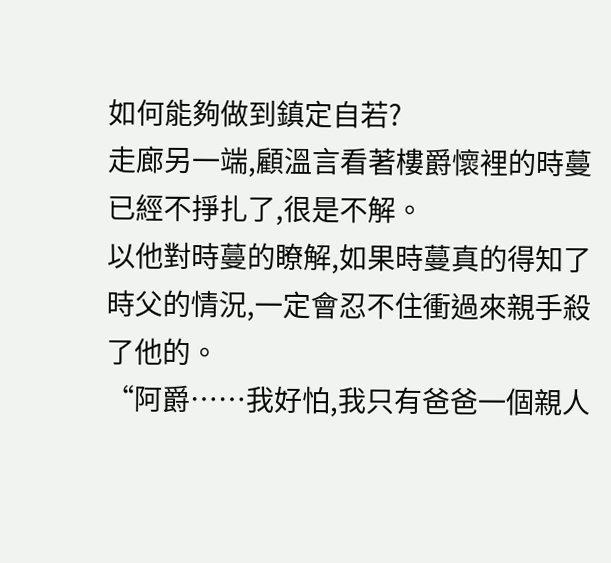如何能夠做到鎮定自若?
走廊另一端,顧溫言看著樓爵懷裡的時蔓已經不掙扎了,很是不解。
以他對時蔓的瞭解,如果時蔓真的得知了時父的情況,一定會忍不住衝過來親手殺了他的。
“阿爵……我好怕,我只有爸爸一個親人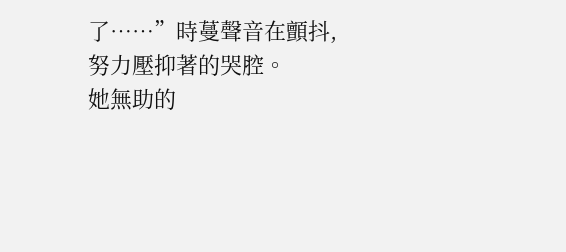了……”時蔓聲音在顫抖,努力壓抑著的哭腔。
她無助的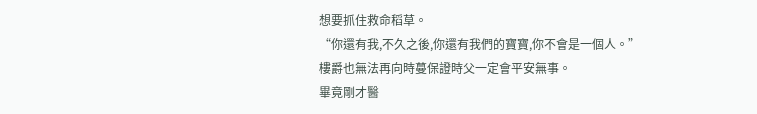想要抓住救命稻草。
“你還有我,不久之後,你還有我們的寶寶,你不會是一個人。”
樓爵也無法再向時蔓保證時父一定會平安無事。
畢竟剛才醫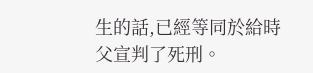生的話,已經等同於給時父宣判了死刑。